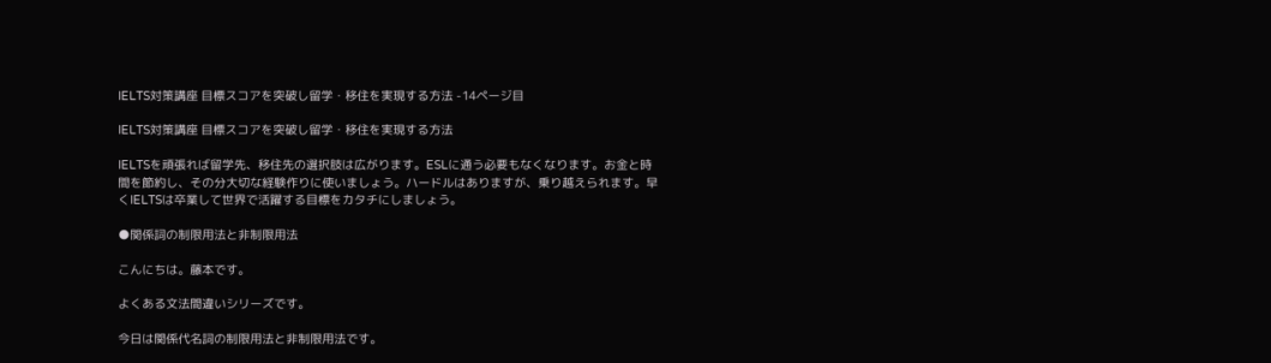IELTS対策講座 目標スコアを突破し留学・移住を実現する方法 -14ページ目

IELTS対策講座 目標スコアを突破し留学・移住を実現する方法

IELTSを頑張れば留学先、移住先の選択肢は広がります。ESLに通う必要もなくなります。お金と時間を節約し、その分大切な経験作りに使いましょう。ハードルはありますが、乗り越えられます。早くIELTSは卒業して世界で活躍する目標をカタチにしましょう。

●関係詞の制限用法と非制限用法

こんにちは。藤本です。

よくある文法間違いシリーズです。

今日は関係代名詞の制限用法と非制限用法です。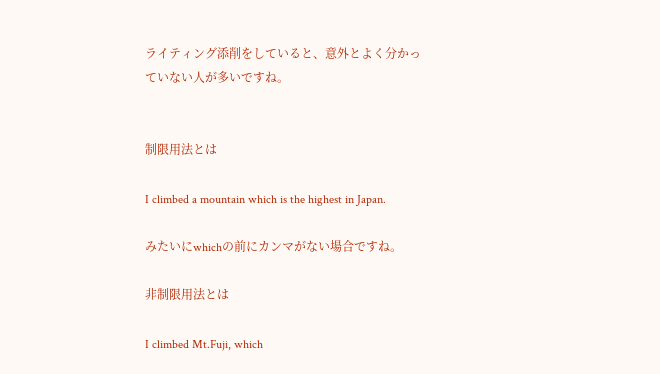ライティング添削をしていると、意外とよく分かっていない人が多いですね。


制限用法とは

I climbed a mountain which is the highest in Japan.

みたいにwhichの前にカンマがない場合ですね。

非制限用法とは

I climbed Mt.Fuji, which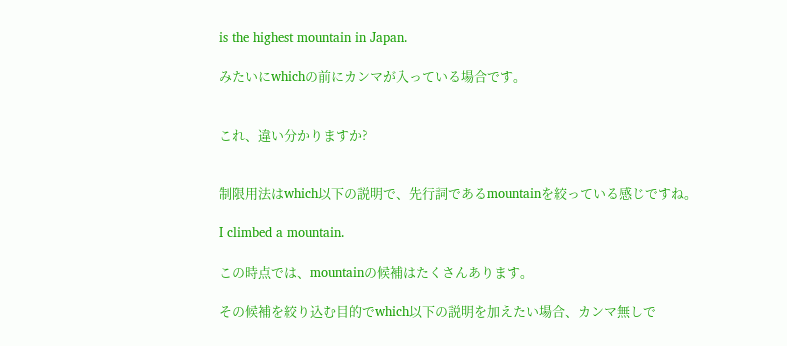is the highest mountain in Japan.

みたいにwhichの前にカンマが入っている場合です。


これ、違い分かりますか?


制限用法はwhich以下の説明で、先行詞であるmountainを絞っている感じですね。

I climbed a mountain.

この時点では、mountainの候補はたくさんあります。

その候補を絞り込む目的でwhich以下の説明を加えたい場合、カンマ無しで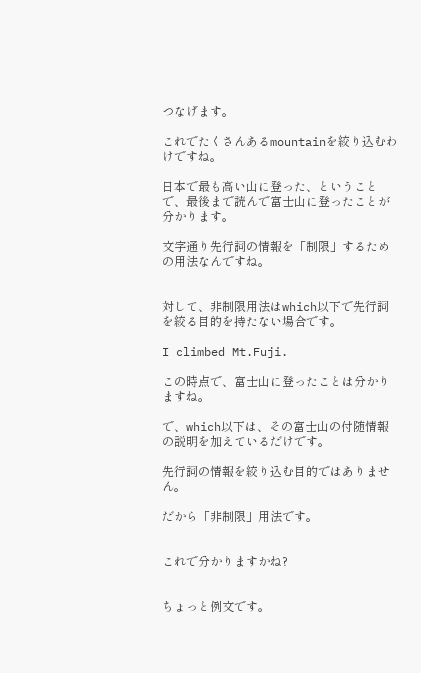つなげます。

これでたくさんあるmountainを絞り込むわけですね。

日本で最も高い山に登った、ということで、最後まで読んで富士山に登ったことが分かります。

文字通り先行詞の情報を「制限」するための用法なんですね。


対して、非制限用法はwhich以下で先行詞を絞る目的を持たない場合です。

I climbed Mt.Fuji.

この時点で、富士山に登ったことは分かりますね。

で、which以下は、その富士山の付随情報の説明を加えているだけです。

先行詞の情報を絞り込む目的ではありません。

だから「非制限」用法です。


これで分かりますかね?


ちょっと例文です。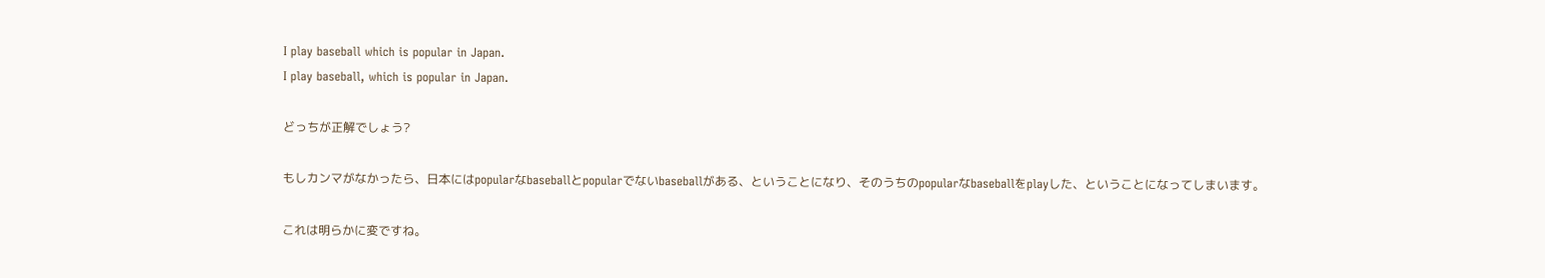I play baseball which is popular in Japan.
I play baseball, which is popular in Japan.

どっちが正解でしょう?

もしカンマがなかったら、日本にはpopularなbaseballとpopularでないbaseballがある、ということになり、そのうちのpopularなbaseballをplayした、ということになってしまいます。

これは明らかに変ですね。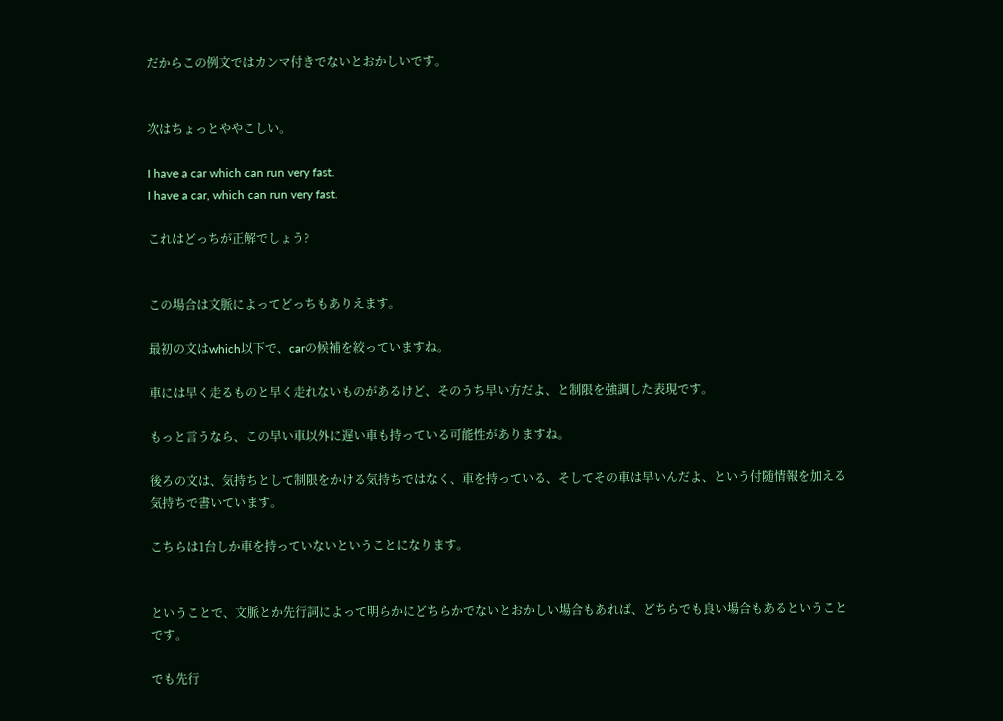だからこの例文ではカンマ付きでないとおかしいです。


次はちょっとややこしい。

I have a car which can run very fast.
I have a car, which can run very fast.

これはどっちが正解でしょう?


この場合は文脈によってどっちもありえます。

最初の文はwhich以下で、carの候補を絞っていますね。

車には早く走るものと早く走れないものがあるけど、そのうち早い方だよ、と制限を強調した表現です。

もっと言うなら、この早い車以外に遅い車も持っている可能性がありますね。

後ろの文は、気持ちとして制限をかける気持ちではなく、車を持っている、そしてその車は早いんだよ、という付随情報を加える気持ちで書いています。

こちらは1台しか車を持っていないということになります。


ということで、文脈とか先行詞によって明らかにどちらかでないとおかしい場合もあれば、どちらでも良い場合もあるということです。

でも先行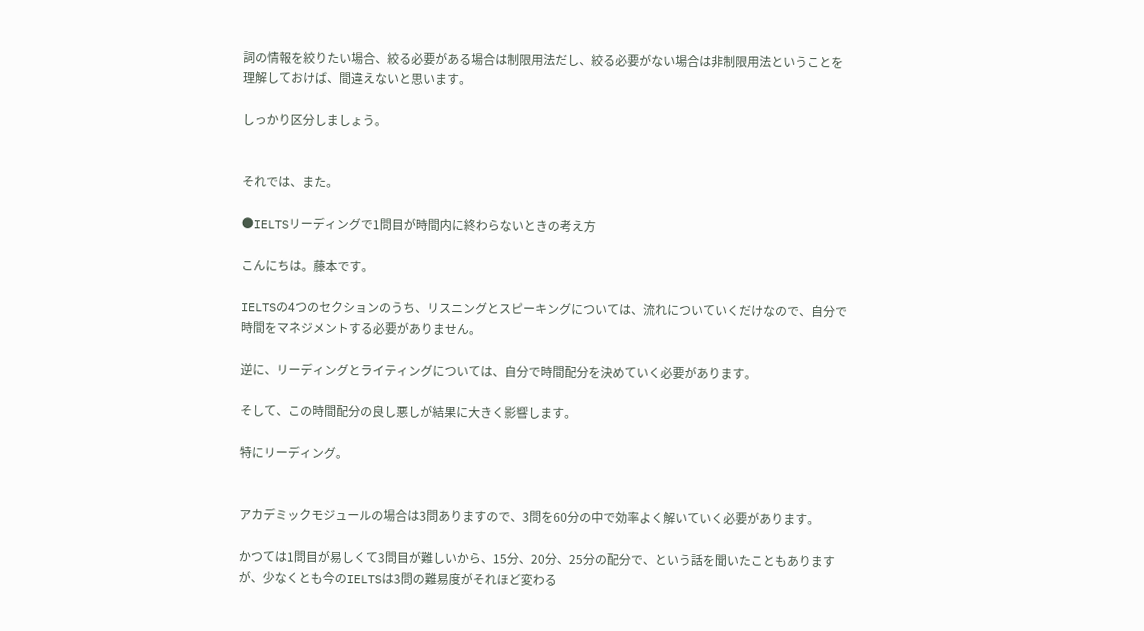詞の情報を絞りたい場合、絞る必要がある場合は制限用法だし、絞る必要がない場合は非制限用法ということを理解しておけば、間違えないと思います。

しっかり区分しましょう。


それでは、また。

●IELTSリーディングで1問目が時間内に終わらないときの考え方

こんにちは。藤本です。

IELTSの4つのセクションのうち、リスニングとスピーキングについては、流れについていくだけなので、自分で時間をマネジメントする必要がありません。

逆に、リーディングとライティングについては、自分で時間配分を決めていく必要があります。

そして、この時間配分の良し悪しが結果に大きく影響します。

特にリーディング。


アカデミックモジュールの場合は3問ありますので、3問を60分の中で効率よく解いていく必要があります。

かつては1問目が易しくて3問目が難しいから、15分、20分、25分の配分で、という話を聞いたこともありますが、少なくとも今のIELTSは3問の難易度がそれほど変わる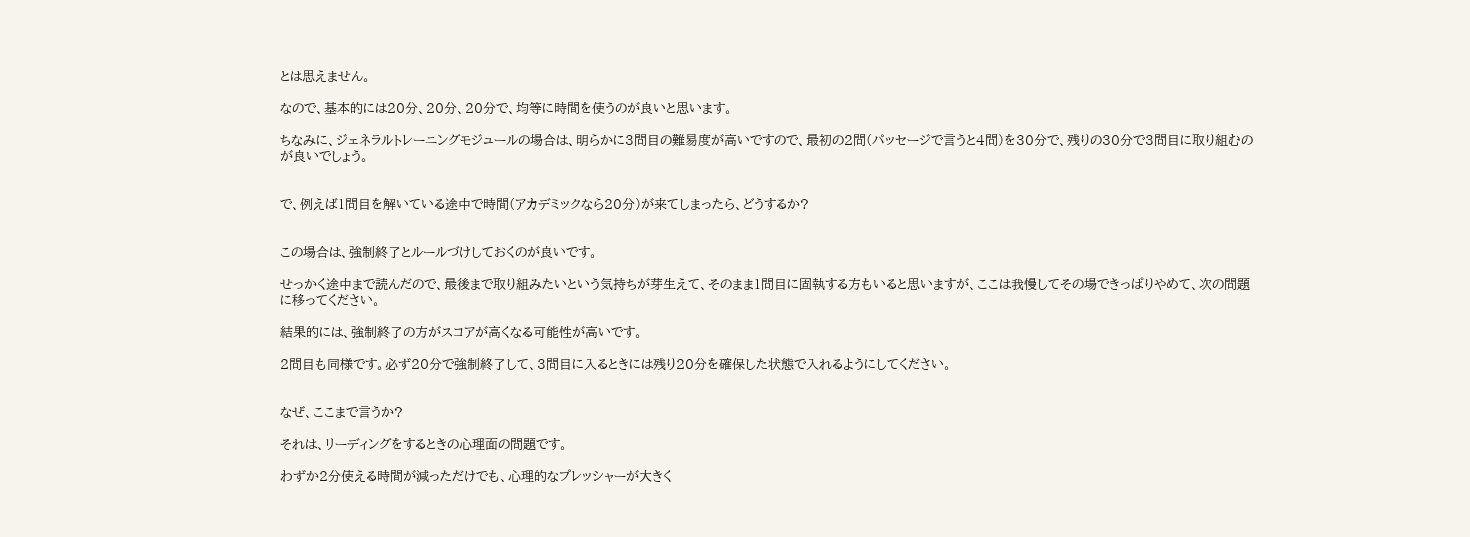とは思えません。

なので、基本的には20分、20分、20分で、均等に時間を使うのが良いと思います。

ちなみに、ジェネラルトレーニングモジュールの場合は、明らかに3問目の難易度が高いですので、最初の2問(パッセージで言うと4問)を30分で、残りの30分で3問目に取り組むのが良いでしょう。


で、例えば1問目を解いている途中で時間(アカデミックなら20分)が来てしまったら、どうするか?


この場合は、強制終了とルールづけしておくのが良いです。

せっかく途中まで読んだので、最後まで取り組みたいという気持ちが芽生えて、そのまま1問目に固執する方もいると思いますが、ここは我慢してその場できっぱりやめて、次の問題に移ってください。

結果的には、強制終了の方がスコアが高くなる可能性が高いです。

2問目も同様です。必ず20分で強制終了して、3問目に入るときには残り20分を確保した状態で入れるようにしてください。


なぜ、ここまで言うか?

それは、リーディングをするときの心理面の問題です。

わずか2分使える時間が減っただけでも、心理的なプレッシャーが大きく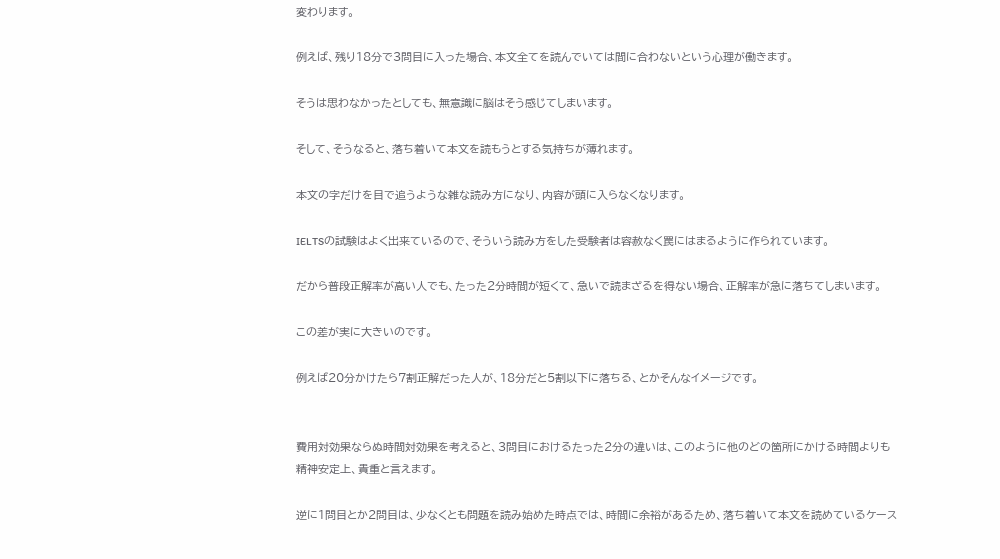変わります。

例えば、残り18分で3問目に入った場合、本文全てを読んでいては間に合わないという心理が働きます。

そうは思わなかったとしても、無意識に脳はそう感じてしまいます。

そして、そうなると、落ち着いて本文を読もうとする気持ちが薄れます。

本文の字だけを目で追うような雑な読み方になり、内容が頭に入らなくなります。

IELTSの試験はよく出来ているので、そういう読み方をした受験者は容赦なく罠にはまるように作られています。

だから普段正解率が高い人でも、たった2分時間が短くて、急いで読まざるを得ない場合、正解率が急に落ちてしまいます。

この差が実に大きいのです。

例えば20分かけたら7割正解だった人が、18分だと5割以下に落ちる、とかそんなイメージです。


費用対効果ならぬ時間対効果を考えると、3問目におけるたった2分の違いは、このように他のどの箇所にかける時間よりも精神安定上、貴重と言えます。

逆に1問目とか2問目は、少なくとも問題を読み始めた時点では、時間に余裕があるため、落ち着いて本文を読めているケース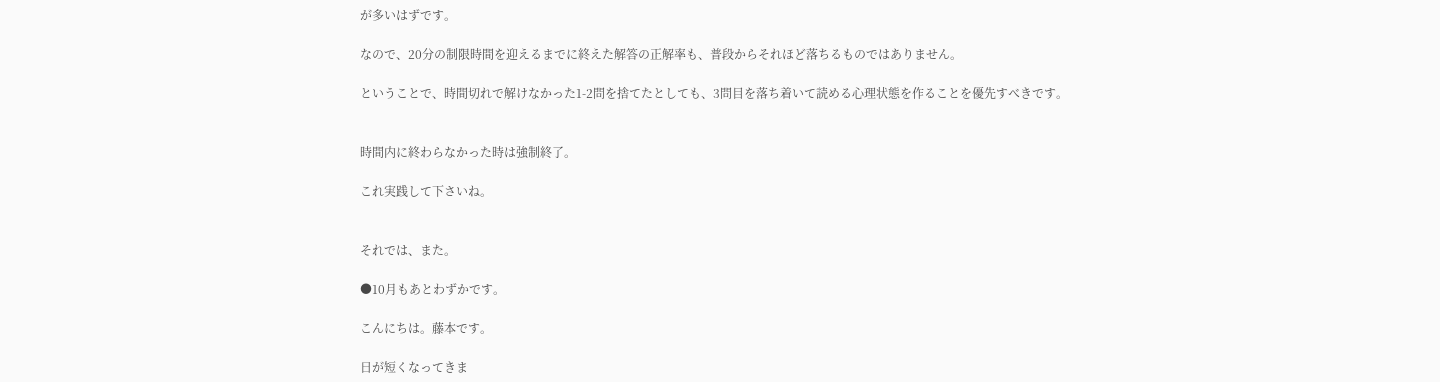が多いはずです。

なので、20分の制限時間を迎えるまでに終えた解答の正解率も、普段からそれほど落ちるものではありません。

ということで、時間切れで解けなかった1-2問を捨てたとしても、3問目を落ち着いて読める心理状態を作ることを優先すべきです。


時間内に終わらなかった時は強制終了。

これ実践して下さいね。


それでは、また。

●10月もあとわずかです。

こんにちは。藤本です。

日が短くなってきま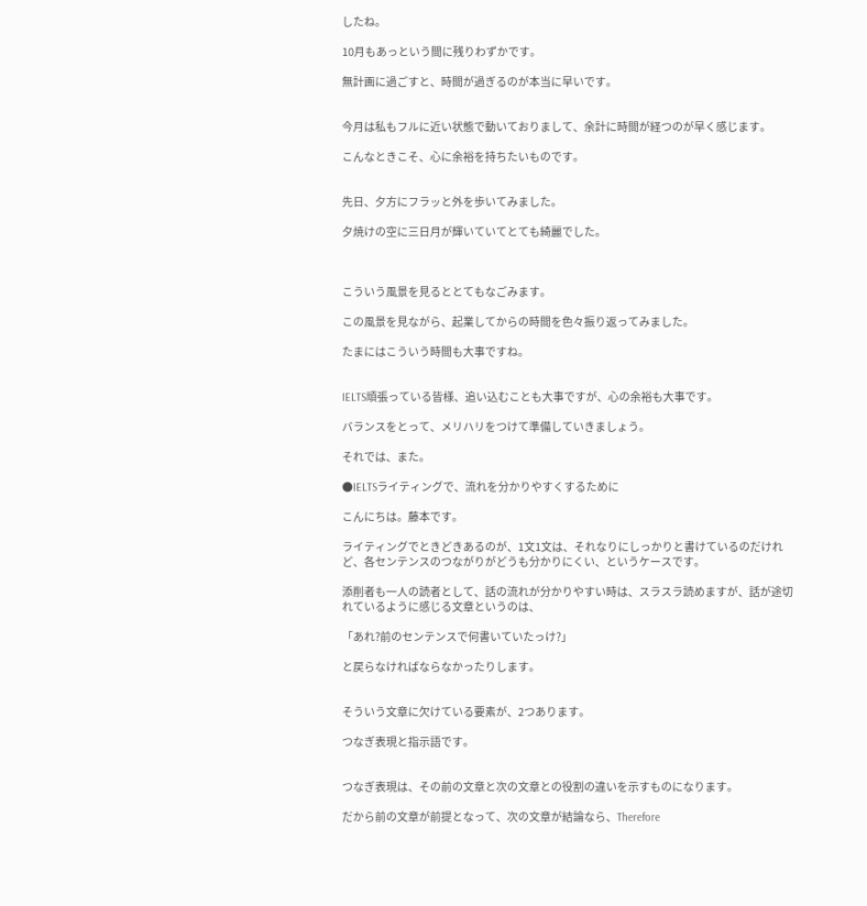したね。

10月もあっという間に残りわずかです。

無計画に過ごすと、時間が過ぎるのが本当に早いです。


今月は私もフルに近い状態で動いておりまして、余計に時間が経つのが早く感じます。

こんなときこそ、心に余裕を持ちたいものです。


先日、夕方にフラッと外を歩いてみました。

夕焼けの空に三日月が輝いていてとても綺麗でした。



こういう風景を見るととてもなごみます。

この風景を見ながら、起業してからの時間を色々振り返ってみました。

たまにはこういう時間も大事ですね。


IELTS頑張っている皆様、追い込むことも大事ですが、心の余裕も大事です。

バランスをとって、メリハリをつけて準備していきましょう。

それでは、また。

●IELTSライティングで、流れを分かりやすくするために

こんにちは。藤本です。

ライティングでときどきあるのが、1文1文は、それなりにしっかりと書けているのだけれど、各センテンスのつながりがどうも分かりにくい、というケースです。

添削者も一人の読者として、話の流れが分かりやすい時は、スラスラ読めますが、話が途切れているように感じる文章というのは、

「あれ?前のセンテンスで何書いていたっけ?」

と戻らなければならなかったりします。


そういう文章に欠けている要素が、2つあります。

つなぎ表現と指示語です。


つなぎ表現は、その前の文章と次の文章との役割の違いを示すものになります。

だから前の文章が前提となって、次の文章が結論なら、Therefore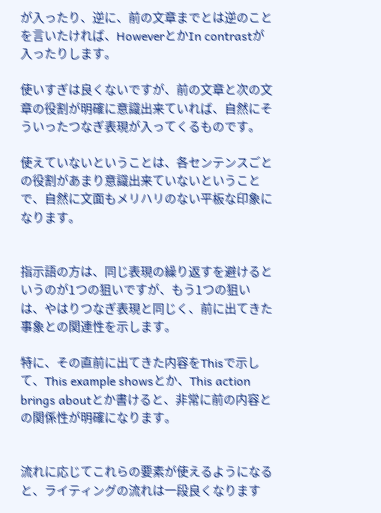が入ったり、逆に、前の文章までとは逆のことを言いたければ、HoweverとかIn contrastが入ったりします。

使いすぎは良くないですが、前の文章と次の文章の役割が明確に意識出来ていれば、自然にそういったつなぎ表現が入ってくるものです。

使えていないということは、各センテンスごとの役割があまり意識出来ていないということで、自然に文面もメリハリのない平板な印象になります。


指示語の方は、同じ表現の繰り返すを避けるというのが1つの狙いですが、もう1つの狙いは、やはりつなぎ表現と同じく、前に出てきた事象との関連性を示します。

特に、その直前に出てきた内容をThisで示して、This example showsとか、This action brings aboutとか書けると、非常に前の内容との関係性が明確になります。


流れに応じてこれらの要素が使えるようになると、ライティングの流れは一段良くなります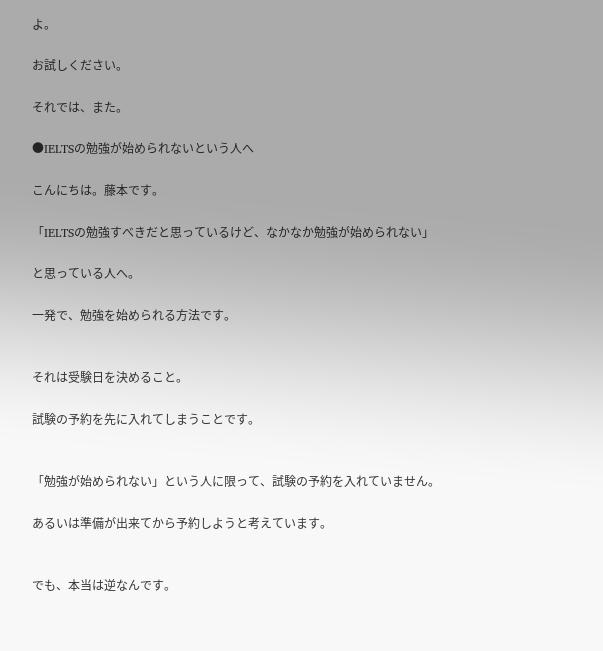よ。

お試しください。

それでは、また。

●IELTSの勉強が始められないという人へ

こんにちは。藤本です。

「IELTSの勉強すべきだと思っているけど、なかなか勉強が始められない」

と思っている人へ。

一発で、勉強を始められる方法です。


それは受験日を決めること。

試験の予約を先に入れてしまうことです。


「勉強が始められない」という人に限って、試験の予約を入れていません。

あるいは準備が出来てから予約しようと考えています。


でも、本当は逆なんです。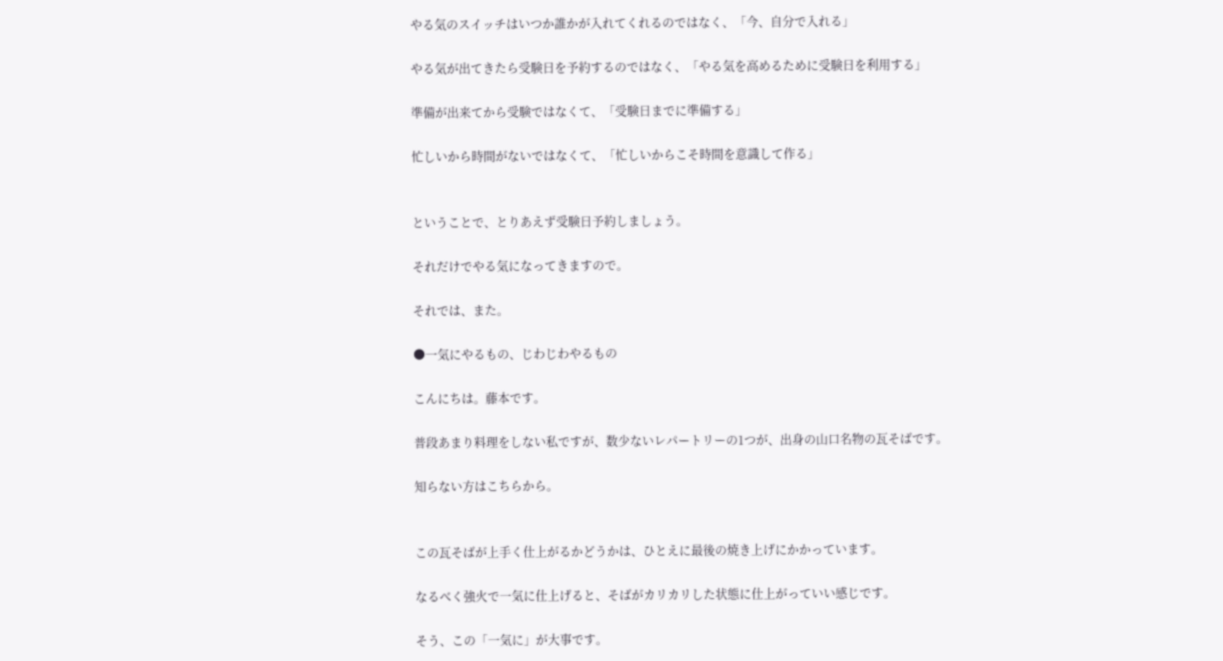やる気のスイッチはいつか誰かが入れてくれるのではなく、「今、自分で入れる」

やる気が出てきたら受験日を予約するのではなく、「やる気を高めるために受験日を利用する」

準備が出来てから受験ではなくて、「受験日までに準備する」

忙しいから時間がないではなくて、「忙しいからこそ時間を意識して作る」


ということで、とりあえず受験日予約しましょう。

それだけでやる気になってきますので。

それでは、また。

●一気にやるもの、じわじわやるもの

こんにちは。藤本です。

普段あまり料理をしない私ですが、数少ないレパートリーの1つが、出身の山口名物の瓦そばです。

知らない方はこちらから。


この瓦そばが上手く仕上がるかどうかは、ひとえに最後の焼き上げにかかっています。

なるべく強火で一気に仕上げると、そばがカリカリした状態に仕上がっていい感じです。

そう、この「一気に」が大事です。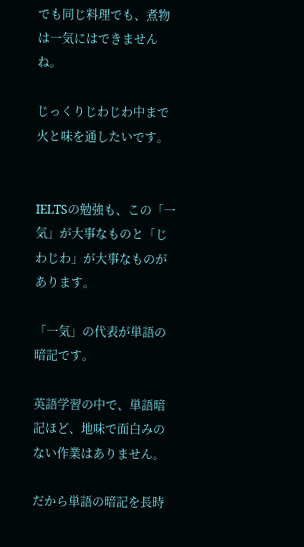でも同じ料理でも、煮物は一気にはできませんね。

じっくりじわじわ中まで火と味を通したいです。


IELTSの勉強も、この「一気」が大事なものと「じわじわ」が大事なものがあります。

「一気」の代表が単語の暗記です。

英語学習の中で、単語暗記ほど、地味で面白みのない作業はありません。

だから単語の暗記を長時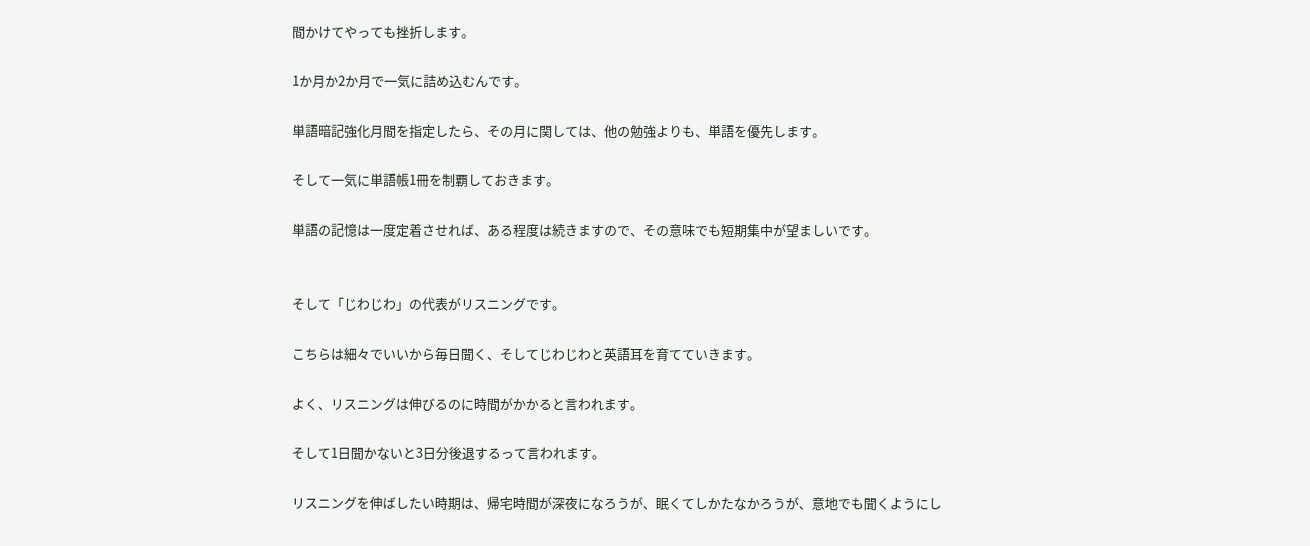間かけてやっても挫折します。

1か月か2か月で一気に詰め込むんです。

単語暗記強化月間を指定したら、その月に関しては、他の勉強よりも、単語を優先します。

そして一気に単語帳1冊を制覇しておきます。

単語の記憶は一度定着させれば、ある程度は続きますので、その意味でも短期集中が望ましいです。


そして「じわじわ」の代表がリスニングです。

こちらは細々でいいから毎日聞く、そしてじわじわと英語耳を育てていきます。

よく、リスニングは伸びるのに時間がかかると言われます。

そして1日聞かないと3日分後退するって言われます。

リスニングを伸ばしたい時期は、帰宅時間が深夜になろうが、眠くてしかたなかろうが、意地でも聞くようにし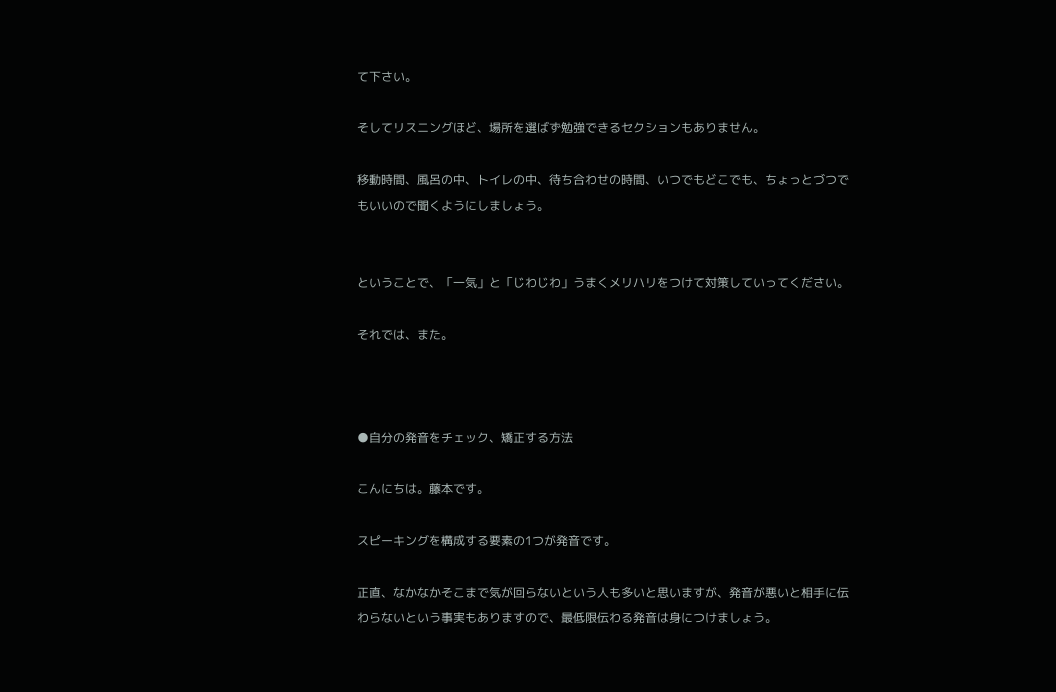て下さい。

そしてリスニングほど、場所を選ばず勉強できるセクションもありません。

移動時間、風呂の中、トイレの中、待ち合わせの時間、いつでもどこでも、ちょっとづつでもいいので聞くようにしましょう。


ということで、「一気」と「じわじわ」うまくメリハリをつけて対策していってください。

それでは、また。



●自分の発音をチェック、矯正する方法

こんにちは。藤本です。

スピーキングを構成する要素の1つが発音です。

正直、なかなかそこまで気が回らないという人も多いと思いますが、発音が悪いと相手に伝わらないという事実もありますので、最低限伝わる発音は身につけましょう。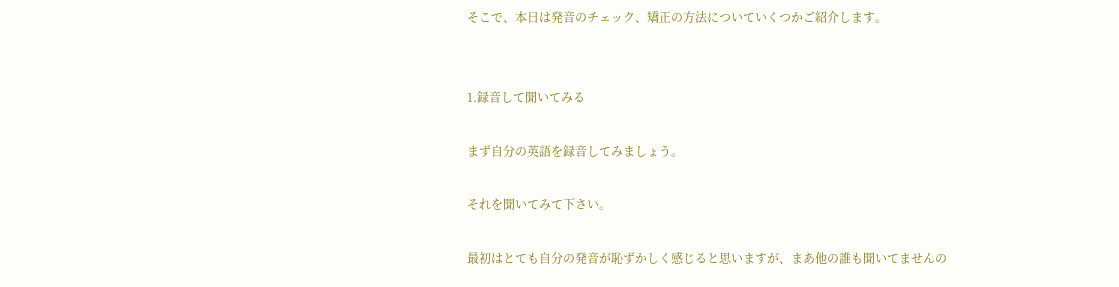そこで、本日は発音のチェック、矯正の方法についていくつかご紹介します。


1.録音して聞いてみる

まず自分の英語を録音してみましょう。

それを聞いてみて下さい。

最初はとても自分の発音が恥ずかしく感じると思いますが、まあ他の誰も聞いてませんの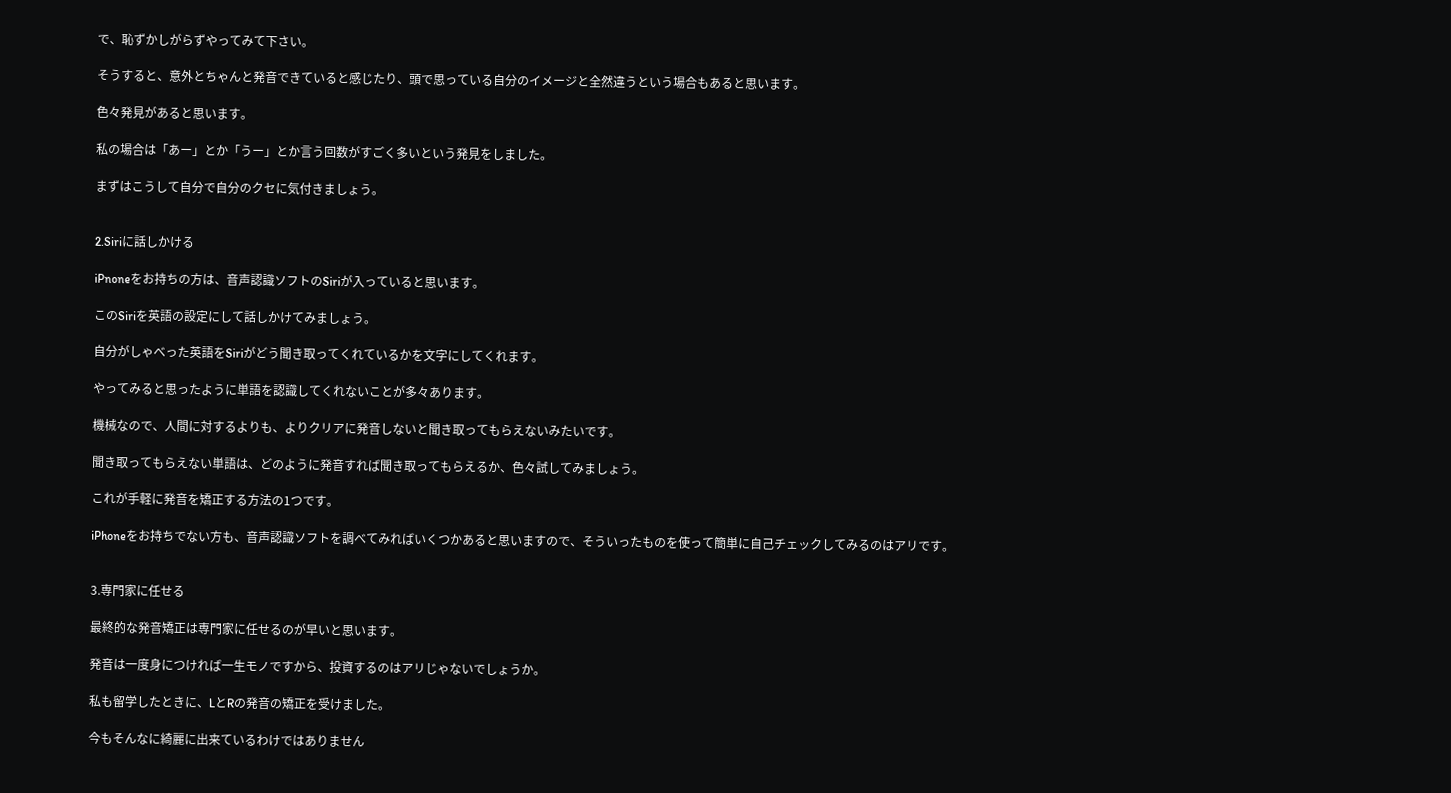で、恥ずかしがらずやってみて下さい。

そうすると、意外とちゃんと発音できていると感じたり、頭で思っている自分のイメージと全然違うという場合もあると思います。

色々発見があると思います。

私の場合は「あー」とか「うー」とか言う回数がすごく多いという発見をしました。

まずはこうして自分で自分のクセに気付きましょう。


2.Siriに話しかける

iPnoneをお持ちの方は、音声認識ソフトのSiriが入っていると思います。

このSiriを英語の設定にして話しかけてみましょう。

自分がしゃべった英語をSiriがどう聞き取ってくれているかを文字にしてくれます。

やってみると思ったように単語を認識してくれないことが多々あります。

機械なので、人間に対するよりも、よりクリアに発音しないと聞き取ってもらえないみたいです。

聞き取ってもらえない単語は、どのように発音すれば聞き取ってもらえるか、色々試してみましょう。

これが手軽に発音を矯正する方法の1つです。

iPhoneをお持ちでない方も、音声認識ソフトを調べてみればいくつかあると思いますので、そういったものを使って簡単に自己チェックしてみるのはアリです。


3.専門家に任せる

最終的な発音矯正は専門家に任せるのが早いと思います。

発音は一度身につければ一生モノですから、投資するのはアリじゃないでしょうか。

私も留学したときに、LとRの発音の矯正を受けました。

今もそんなに綺麗に出来ているわけではありません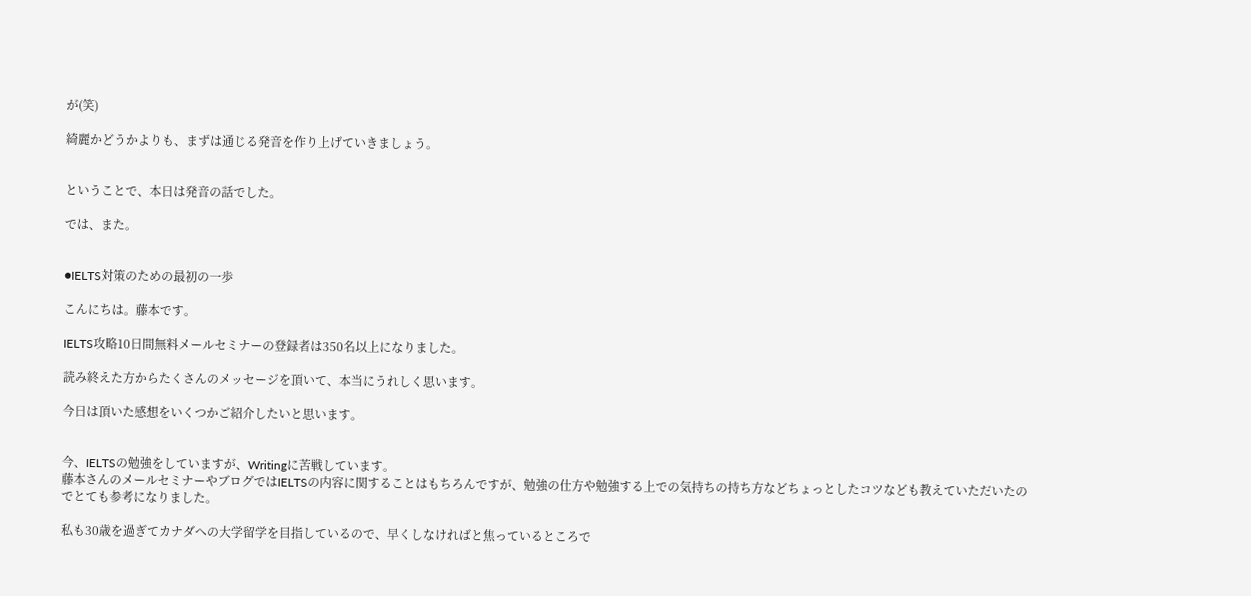が(笑)

綺麗かどうかよりも、まずは通じる発音を作り上げていきましょう。


ということで、本日は発音の話でした。

では、また。


●IELTS対策のための最初の一歩

こんにちは。藤本です。

IELTS攻略10日間無料メールセミナーの登録者は350名以上になりました。

読み終えた方からたくさんのメッセージを頂いて、本当にうれしく思います。

今日は頂いた感想をいくつかご紹介したいと思います。


今、IELTSの勉強をしていますが、Writingに苦戦しています。
藤本さんのメールセミナーやブログではIELTSの内容に関することはもちろんですが、勉強の仕方や勉強する上での気持ちの持ち方などちょっとしたコツなども教えていただいたのでとても参考になりました。

私も30歳を過ぎてカナダへの大学留学を目指しているので、早くしなければと焦っているところで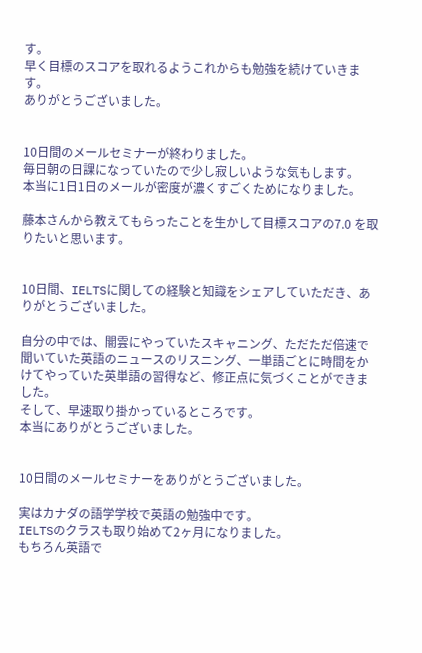す。
早く目標のスコアを取れるようこれからも勉強を続けていきます。
ありがとうございました。


10日間のメールセミナーが終わりました。
毎日朝の日課になっていたので少し寂しいような気もします。
本当に1日1日のメールが密度が濃くすごくためになりました。

藤本さんから教えてもらったことを生かして目標スコアの7.0 を取りたいと思います。


10日間、IELTSに関しての経験と知識をシェアしていただき、ありがとうございました。

自分の中では、闇雲にやっていたスキャニング、ただただ倍速で聞いていた英語のニュースのリスニング、一単語ごとに時間をかけてやっていた英単語の習得など、修正点に気づくことができました。
そして、早速取り掛かっているところです。
本当にありがとうございました。


10日間のメールセミナーをありがとうございました。

実はカナダの語学学校で英語の勉強中です。
IELTSのクラスも取り始めて2ヶ月になりました。
もちろん英語で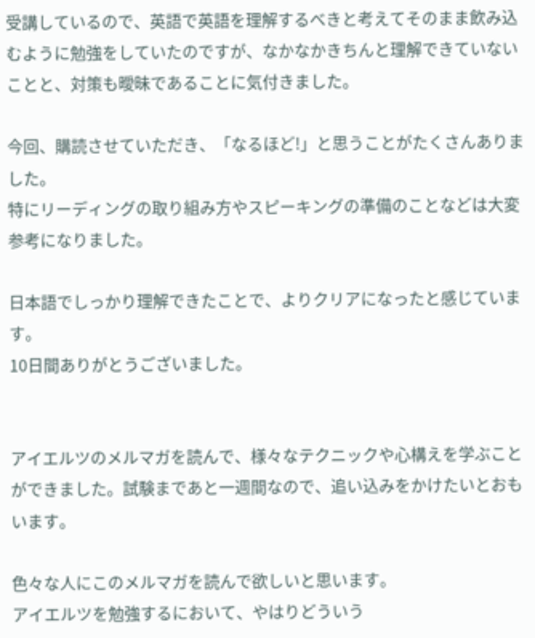受講しているので、英語で英語を理解するべきと考えてそのまま飲み込むように勉強をしていたのですが、なかなかきちんと理解できていないことと、対策も曖昧であることに気付きました。

今回、購読させていただき、「なるほど!」と思うことがたくさんありました。
特にリーディングの取り組み方やスピーキングの準備のことなどは大変参考になりました。

日本語でしっかり理解できたことで、よりクリアになったと感じています。
10日間ありがとうございました。


アイエルツのメルマガを読んで、様々なテクニックや心構えを学ぶことができました。試験まであと一週間なので、追い込みをかけたいとおもいます。

色々な人にこのメルマガを読んで欲しいと思います。
アイエルツを勉強するにおいて、やはりどういう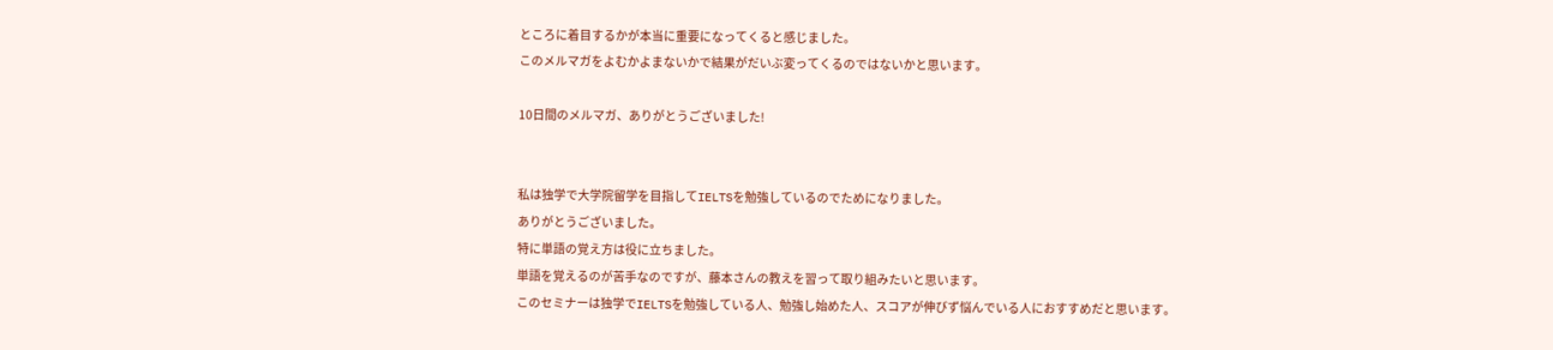ところに着目するかが本当に重要になってくると感じました。
このメルマガをよむかよまないかで結果がだいぶ変ってくるのではないかと思います。

10日間のメルマガ、ありがとうございました!


私は独学で大学院留学を目指してIELTSを勉強しているのでためになりました。
ありがとうございました。
特に単語の覚え方は役に立ちました。
単語を覚えるのが苦手なのですが、藤本さんの教えを習って取り組みたいと思います。
このセミナーは独学でIELTSを勉強している人、勉強し始めた人、スコアが伸びず悩んでいる人におすすめだと思います。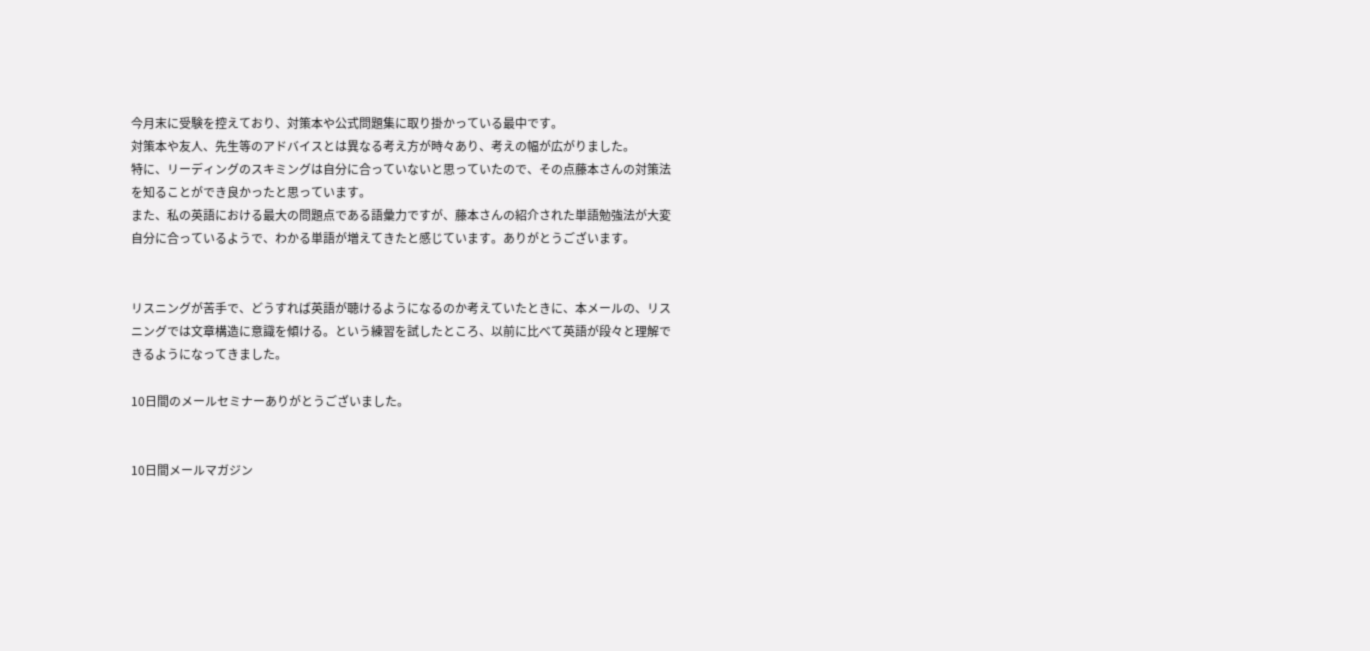今月末に受験を控えており、対策本や公式問題集に取り掛かっている最中です。
対策本や友人、先生等のアドバイスとは異なる考え方が時々あり、考えの幅が広がりました。
特に、リーディングのスキミングは自分に合っていないと思っていたので、その点藤本さんの対策法を知ることができ良かったと思っています。
また、私の英語における最大の問題点である語彙力ですが、藤本さんの紹介された単語勉強法が大変自分に合っているようで、わかる単語が増えてきたと感じています。ありがとうございます。


リスニングが苦手で、どうすれば英語が聴けるようになるのか考えていたときに、本メールの、リスニングでは文章構造に意識を傾ける。という練習を試したところ、以前に比べて英語が段々と理解できるようになってきました。

10日間のメールセミナーありがとうございました。


10日間メールマガジン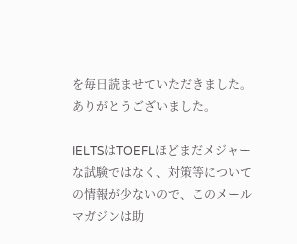を毎日読ませていただきました。ありがとうございました。

IELTSはTOEFLほどまだメジャーな試験ではなく、対策等についての情報が少ないので、このメールマガジンは助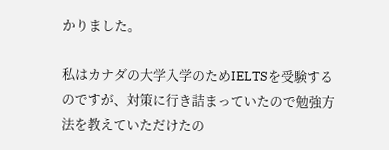かりました。

私はカナダの大学入学のためIELTSを受験するのですが、対策に行き詰まっていたので勉強方法を教えていただけたの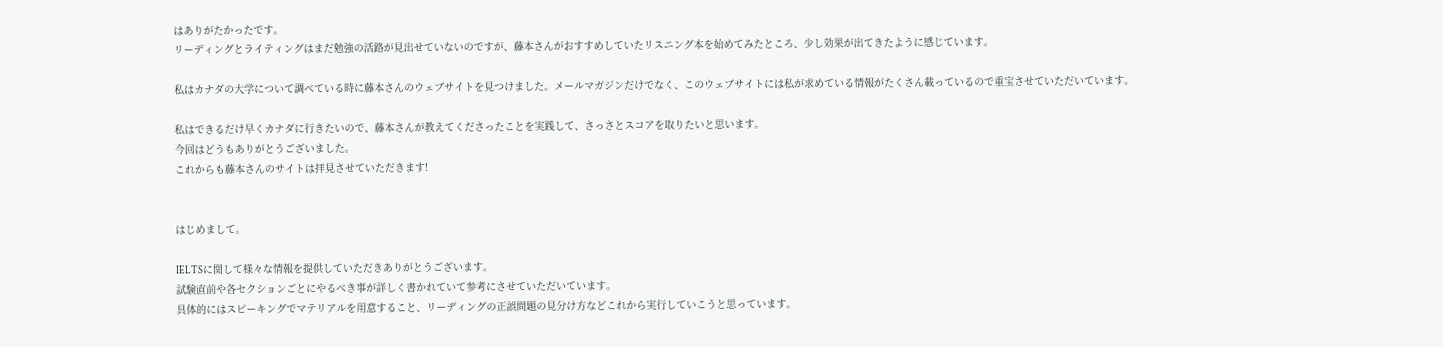はありがたかったです。
リーディングとライティングはまだ勉強の活路が見出せていないのですが、藤本さんがおすすめしていたリスニング本を始めてみたところ、少し効果が出てきたように感じています。

私はカナダの大学について調べている時に藤本さんのウェブサイトを見つけました。メールマガジンだけでなく、このウェブサイトには私が求めている情報がたくさん載っているので重宝させていただいています。

私はできるだけ早くカナダに行きたいので、藤本さんが教えてくださったことを実践して、さっさとスコアを取りたいと思います。
今回はどうもありがとうございました。
これからも藤本さんのサイトは拝見させていただきます!


はじめまして。

IELTSに関して様々な情報を提供していただきありがとうございます。
試験直前や各セクションごとにやるべき事が詳しく書かれていて参考にさせていただいています。
具体的にはスピーキングでマテリアルを用意すること、リーディングの正誤問題の見分け方などこれから実行していこうと思っています。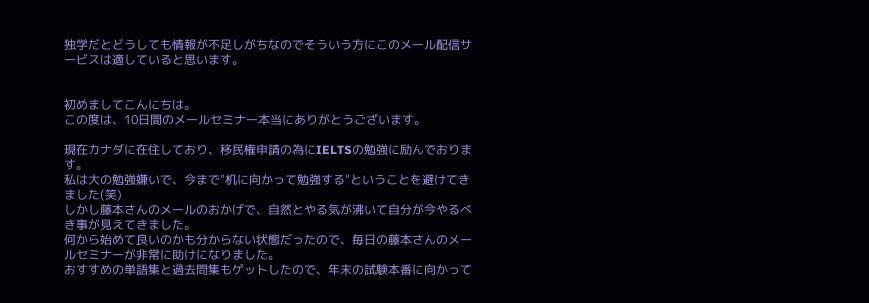独学だとどうしても情報が不足しがちなのでそういう方にこのメール配信サービスは適していると思います。


初めましてこんにちは。
この度は、10日間のメールセミナー本当にありがとうございます。

現在カナダに在住しており、移民権申請の為にIELTSの勉強に励んでおります。
私は大の勉強嫌いで、今まで"机に向かって勉強する"ということを避けてきました(笑)
しかし藤本さんのメールのおかげで、自然とやる気が沸いて自分が今やるべき事が見えてきました。
何から始めて良いのかも分からない状態だったので、毎日の藤本さんのメールセミナーが非常に助けになりました。
おすすめの単語集と過去問集もゲットしたので、年末の試験本番に向かって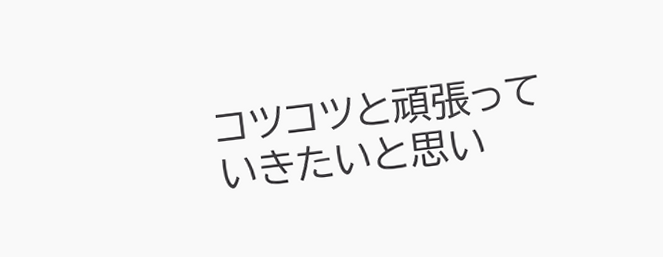コツコツと頑張っていきたいと思い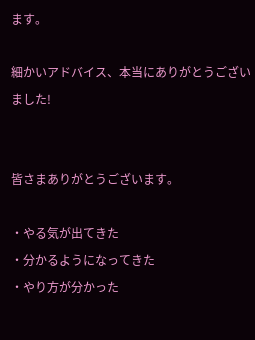ます。

細かいアドバイス、本当にありがとうございました!


皆さまありがとうございます。

・やる気が出てきた
・分かるようになってきた
・やり方が分かった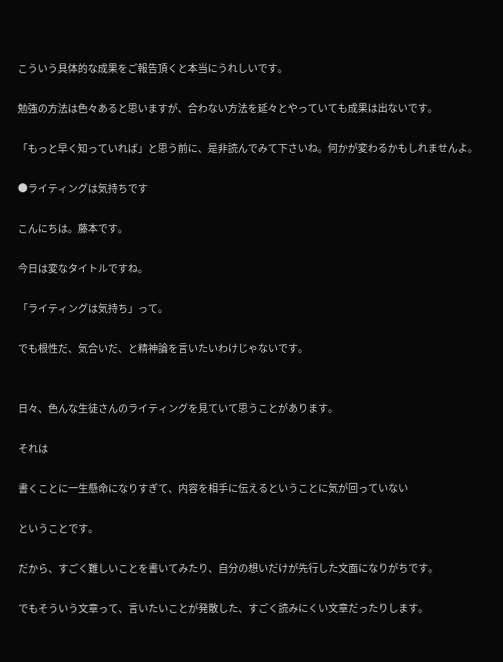こういう具体的な成果をご報告頂くと本当にうれしいです。

勉強の方法は色々あると思いますが、合わない方法を延々とやっていても成果は出ないです。

「もっと早く知っていれば」と思う前に、是非読んでみて下さいね。何かが変わるかもしれませんよ。

●ライティングは気持ちです

こんにちは。藤本です。

今日は変なタイトルですね。

「ライティングは気持ち」って。

でも根性だ、気合いだ、と精神論を言いたいわけじゃないです。


日々、色んな生徒さんのライティングを見ていて思うことがあります。

それは

書くことに一生懸命になりすぎて、内容を相手に伝えるということに気が回っていない

ということです。

だから、すごく難しいことを書いてみたり、自分の想いだけが先行した文面になりがちです。

でもそういう文章って、言いたいことが発散した、すごく読みにくい文章だったりします。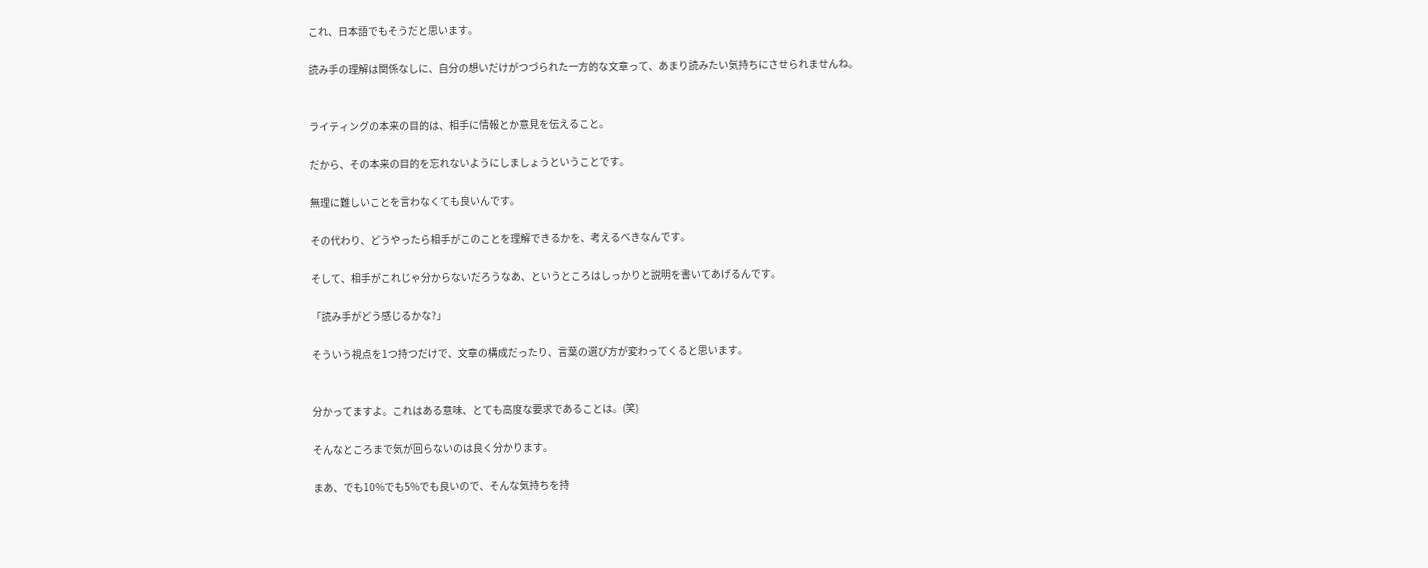これ、日本語でもそうだと思います。

読み手の理解は関係なしに、自分の想いだけがつづられた一方的な文章って、あまり読みたい気持ちにさせられませんね。


ライティングの本来の目的は、相手に情報とか意見を伝えること。

だから、その本来の目的を忘れないようにしましょうということです。

無理に難しいことを言わなくても良いんです。

その代わり、どうやったら相手がこのことを理解できるかを、考えるべきなんです。

そして、相手がこれじゃ分からないだろうなあ、というところはしっかりと説明を書いてあげるんです。

「読み手がどう感じるかな?」

そういう視点を1つ持つだけで、文章の構成だったり、言葉の選び方が変わってくると思います。


分かってますよ。これはある意味、とても高度な要求であることは。(笑)

そんなところまで気が回らないのは良く分かります。

まあ、でも10%でも5%でも良いので、そんな気持ちを持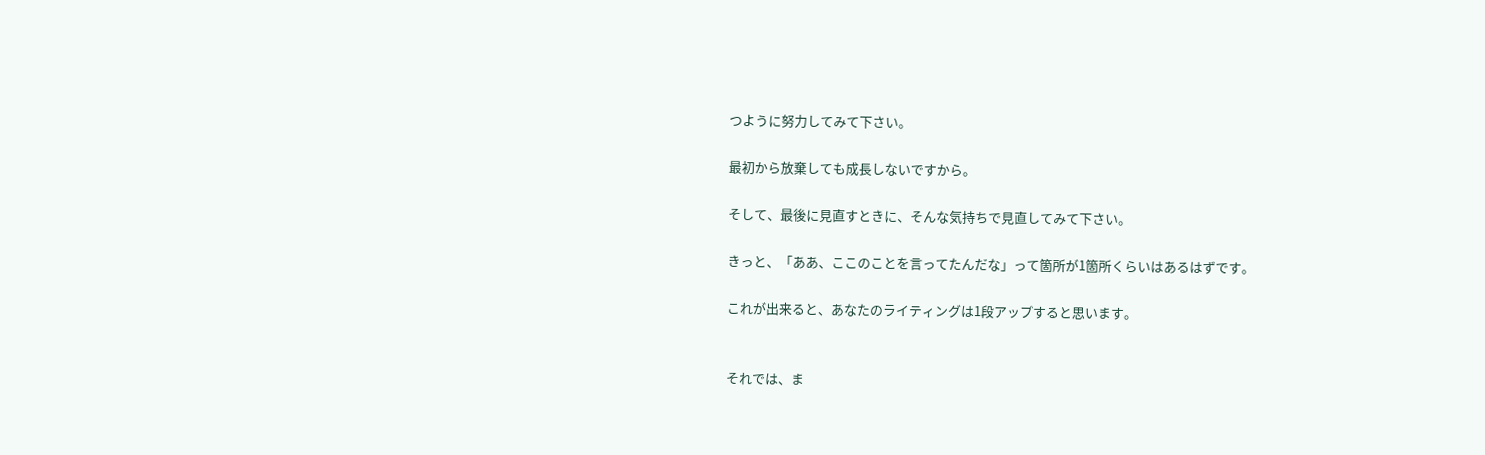つように努力してみて下さい。

最初から放棄しても成長しないですから。

そして、最後に見直すときに、そんな気持ちで見直してみて下さい。

きっと、「ああ、ここのことを言ってたんだな」って箇所が1箇所くらいはあるはずです。

これが出来ると、あなたのライティングは1段アップすると思います。


それでは、ま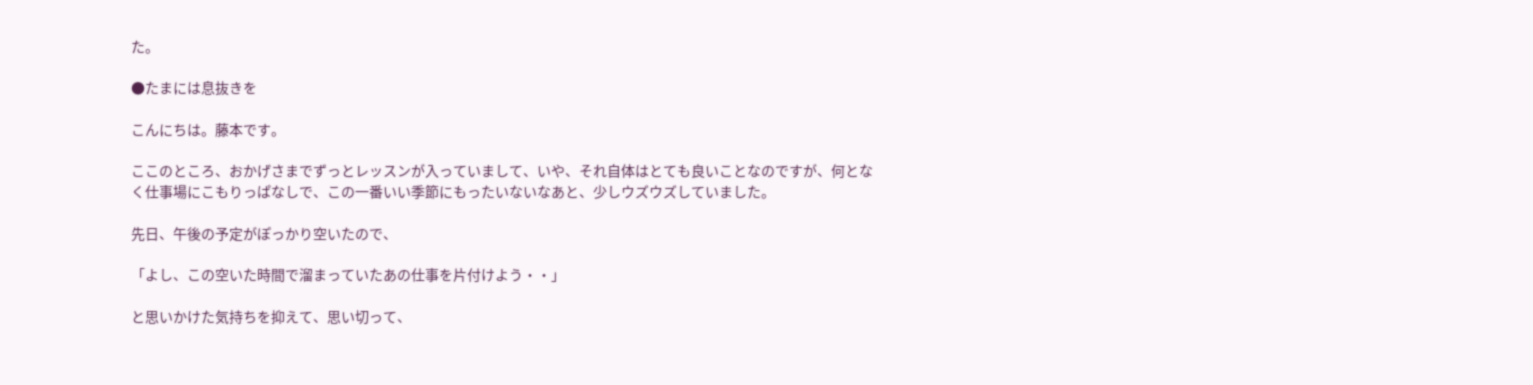た。

●たまには息抜きを

こんにちは。藤本です。

ここのところ、おかげさまでずっとレッスンが入っていまして、いや、それ自体はとても良いことなのですが、何となく仕事場にこもりっぱなしで、この一番いい季節にもったいないなあと、少しウズウズしていました。

先日、午後の予定がぽっかり空いたので、

「よし、この空いた時間で溜まっていたあの仕事を片付けよう・・」

と思いかけた気持ちを抑えて、思い切って、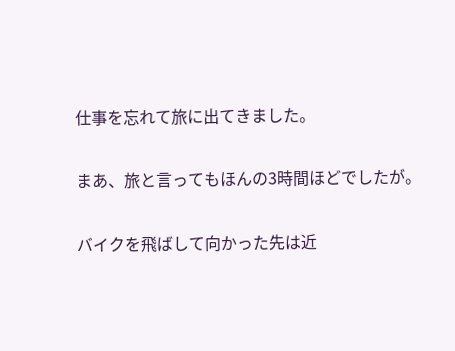仕事を忘れて旅に出てきました。

まあ、旅と言ってもほんの3時間ほどでしたが。

バイクを飛ばして向かった先は近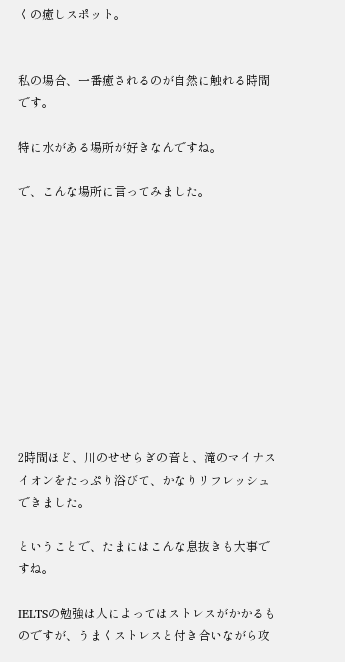くの癒しスポット。


私の場合、一番癒されるのが自然に触れる時間です。

特に水がある場所が好きなんですね。

で、こんな場所に言ってみました。











2時間ほど、川のせせらぎの音と、滝のマイナスイオンをたっぷり浴びて、かなりリフレッシュできました。

ということで、たまにはこんな息抜きも大事ですね。

IELTSの勉強は人によってはストレスがかかるものですが、うまくストレスと付き合いながら攻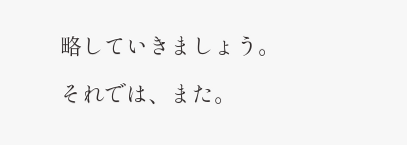略していきましょう。

それでは、また。